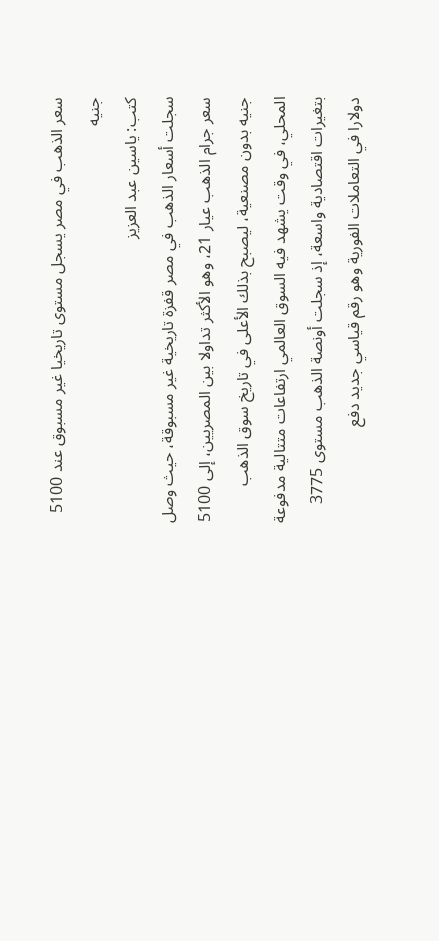سعر الذهب في مصر يسجل مستوى تاريخيا غير مسبوق عند 5100 جنيه
كتب: ياسين عبد العزيز
سجلت أسعار الذهب في مصر قفزة تاريخية غير مسبوقة، حيث وصل سعر جرام الذهب عيار 21، وهو الأكثر تداولا بين المصريين، إلى 5100 جنيه بدون مصنعية، ليصبح بذلك الأعلى في تاريخ سوق الذهب المحلي، في وقت يشهد فيه السوق العالمي ارتفاعات متتالية مدفوعة بتغيرات اقتصادية واسعة، إذ سجلت أونصة الذهب مستوى 3775 دولارا في التعاملات الفورية وهو رقم قياسي جديد دفع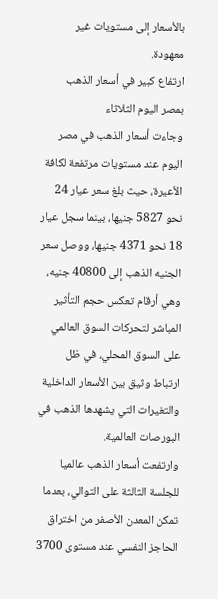بالأسعار إلى مستويات غير معهودة.
ارتفاع كبير في أسعار الذهب بمصر اليوم الثلاثاء
وجاءت أسعار الذهب في مصر اليوم عند مستويات مرتفعة لكافة الأعيرة، حيث بلغ سعر عيار 24 نحو 5827 جنيها، بينما سجل عيار 18 نحو 4371 جنيها، ووصل سعر الجنيه الذهب إلى 40800 جنيه، وهي أرقام تعكس حجم التأثير المباشر لتحركات السوق العالمي على السوق المحلي، في ظل ارتباط وثيق بين الأسعار الداخلية والتغيرات التي يشهدها الذهب في البورصات العالمية.
وارتفعت أسعار الذهب عالميا للجلسة الثالثة على التوالي، بعدما تمكن المعدن الأصفر من اختراق الحاجز النفسي عند مستوى 3700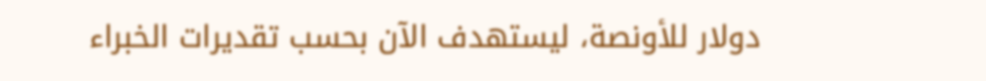دولار للأونصة، ليستهدف الآن بحسب تقديرات الخبراء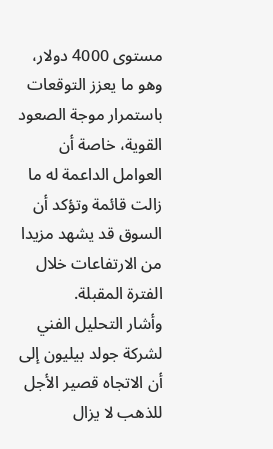مستوى 4000 دولار، وهو ما يعزز التوقعات باستمرار موجة الصعود القوية، خاصة أن العوامل الداعمة له ما زالت قائمة وتؤكد أن السوق قد يشهد مزيدا من الارتفاعات خلال الفترة المقبلة.
وأشار التحليل الفني لشركة جولد بيليون إلى أن الاتجاه قصير الأجل للذهب لا يزال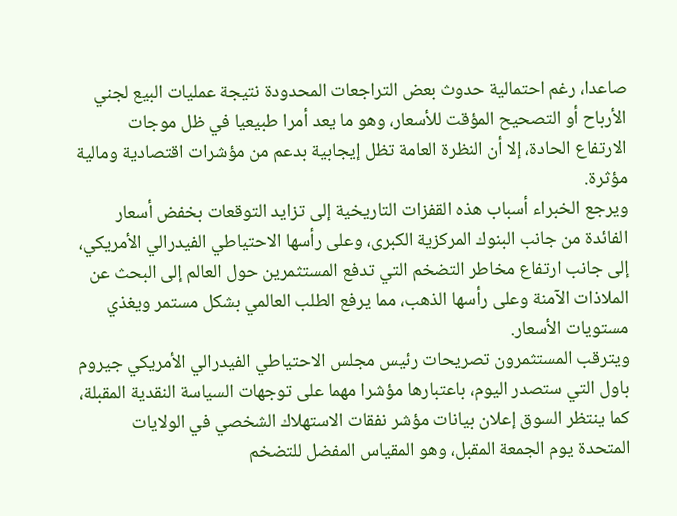صاعدا، رغم احتمالية حدوث بعض التراجعات المحدودة نتيجة عمليات البيع لجني الأرباح أو التصحيح المؤقت للأسعار، وهو ما يعد أمرا طبيعيا في ظل موجات الارتفاع الحادة، إلا أن النظرة العامة تظل إيجابية بدعم من مؤشرات اقتصادية ومالية مؤثرة.
ويرجع الخبراء أسباب هذه القفزات التاريخية إلى تزايد التوقعات بخفض أسعار الفائدة من جانب البنوك المركزية الكبرى، وعلى رأسها الاحتياطي الفيدرالي الأمريكي، إلى جانب ارتفاع مخاطر التضخم التي تدفع المستثمرين حول العالم إلى البحث عن الملاذات الآمنة وعلى رأسها الذهب، مما يرفع الطلب العالمي بشكل مستمر ويغذي مستويات الأسعار.
ويترقب المستثمرون تصريحات رئيس مجلس الاحتياطي الفيدرالي الأمريكي جيروم باول التي ستصدر اليوم، باعتبارها مؤشرا مهما على توجهات السياسة النقدية المقبلة، كما ينتظر السوق إعلان بيانات مؤشر نفقات الاستهلاك الشخصي في الولايات المتحدة يوم الجمعة المقبل، وهو المقياس المفضل للتضخم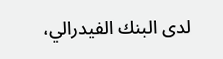لدى البنك الفيدرالي،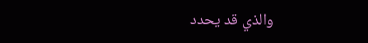والذي قد يحدد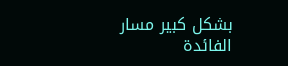بشكل كبير مسار الفائدة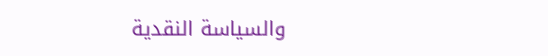والسياسة النقدية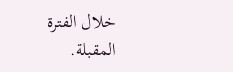خلال الفترة المقبلة.